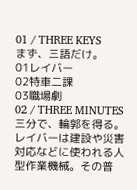01 / THREE KEYS
まず、三語だけ。
01レイバー
02特車二課
03職場劇
02 / THREE MINUTES
三分で、輪郭を得る。
レイバーは建設や災害対応などに使われる人型作業機械。その普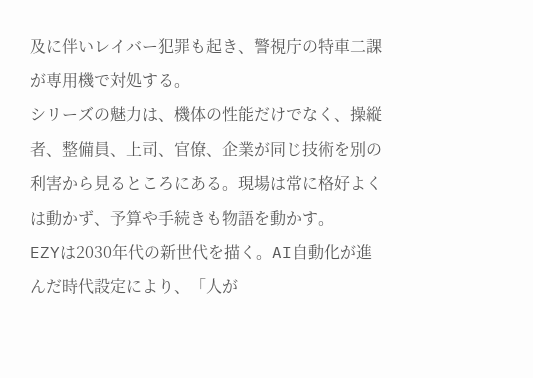及に伴いレイバー犯罪も起き、警視庁の特車二課が専用機で対処する。
シリーズの魅力は、機体の性能だけでなく、操縦者、整備員、上司、官僚、企業が同じ技術を別の利害から見るところにある。現場は常に格好よくは動かず、予算や手続きも物語を動かす。
EZYは2030年代の新世代を描く。AI自動化が進んだ時代設定により、「人が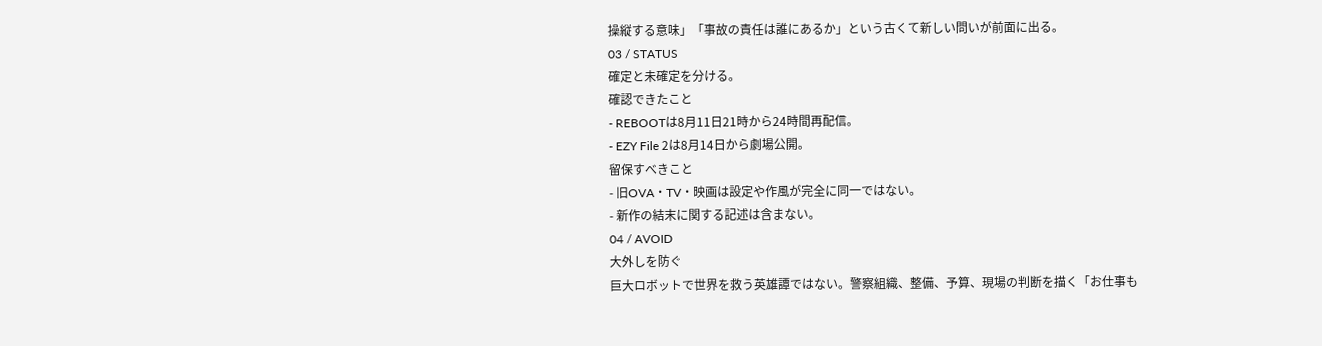操縦する意味」「事故の責任は誰にあるか」という古くて新しい問いが前面に出る。
03 / STATUS
確定と未確定を分ける。
確認できたこと
- REBOOTは8月11日21時から24時間再配信。
- EZY File 2は8月14日から劇場公開。
留保すべきこと
- 旧OVA・TV・映画は設定や作風が完全に同一ではない。
- 新作の結末に関する記述は含まない。
04 / AVOID
大外しを防ぐ
巨大ロボットで世界を救う英雄譚ではない。警察組織、整備、予算、現場の判断を描く「お仕事も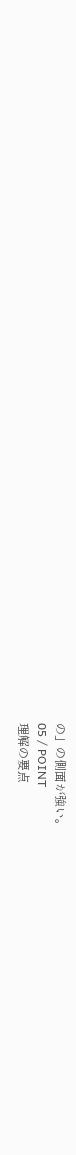の」の側面が強い。
05 / POINT
理解の要点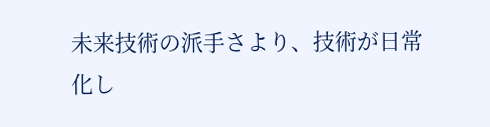未来技術の派手さより、技術が日常化し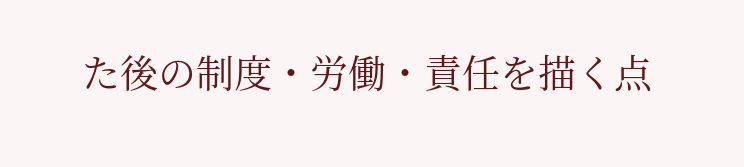た後の制度・労働・責任を描く点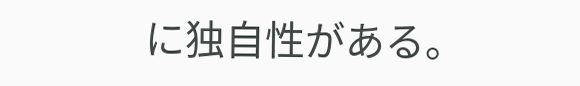に独自性がある。